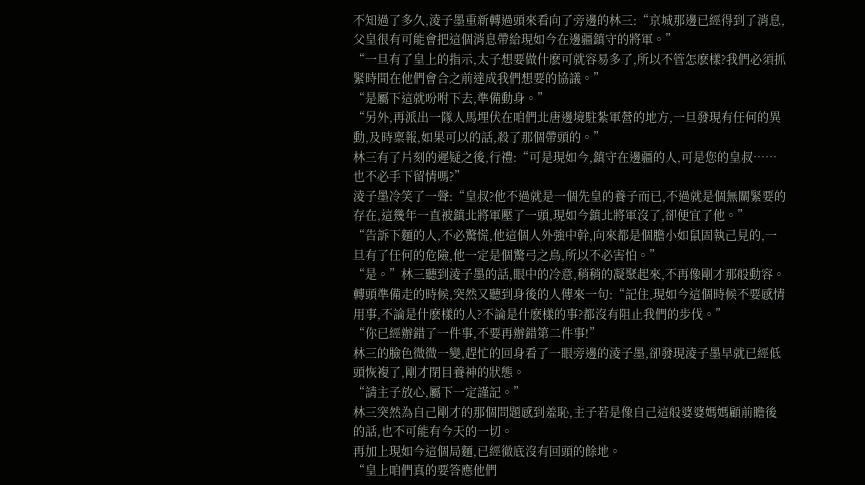不知過了多久,淩子墨重新轉過頭來看向了旁邊的林三:“京城那邊已經得到了消息,父皇很有可能會把這個消息帶給現如今在邊疆鎮守的將軍。”
“一旦有了皇上的指示,太子想要做什麽可就容易多了,所以不管怎麽樣?我們必須抓緊時間在他們會合之前達成我們想要的協議。”
“是屬下這就吩咐下去,準備動身。”
“另外,再派出一隊人馬埋伏在咱們北唐邊境駐紮軍營的地方,一旦發現有任何的異動,及時稟報,如果可以的話,殺了那個帶頭的。”
林三有了片刻的遲疑之後,行禮:“可是現如今,鎮守在邊疆的人,可是您的皇叔……也不必手下留情嗎?”
淩子墨冷笑了一聲:“皇叔?他不過就是一個先皇的養子而已,不過就是個無關緊要的存在,這幾年一直被鎮北將軍壓了一頭,現如今鎮北將軍沒了,卻便宜了他。”
“告訴下麵的人,不必驚慌,他這個人外強中幹,向來都是個膽小如鼠固執己見的,一旦有了任何的危險,他一定是個驚弓之鳥,所以不必害怕。”
“是。”林三聽到淩子墨的話,眼中的冷意,稍稍的凝聚起來,不再像剛才那般動容。
轉頭準備走的時候,突然又聽到身後的人傳來一句:“記住,現如今這個時候不要感情用事,不論是什麽樣的人?不論是什麽樣的事?都沒有阻止我們的步伐。”
“你已經辦錯了一件事,不要再辦錯第二件事!”
林三的臉色微微一變,趕忙的回身看了一眼旁邊的淩子墨,卻發現淩子墨早就已經低頭恢複了,剛才閉目養神的狀態。
“請主子放心,屬下一定謹記。”
林三突然為自己剛才的那個問題感到羞恥,主子若是像自己這般婆婆媽媽顧前瞻後的話,也不可能有今天的一切。
再加上現如今這個局麵,已經徹底沒有回頭的餘地。
“皇上咱們真的要答應他們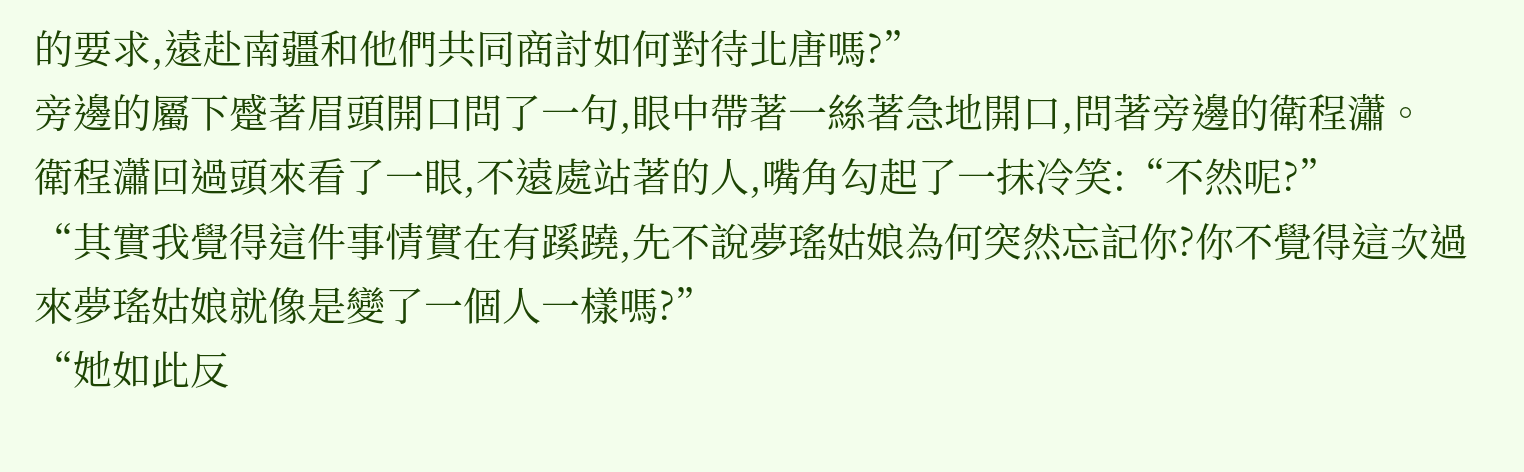的要求,遠赴南疆和他們共同商討如何對待北唐嗎?”
旁邊的屬下蹙著眉頭開口問了一句,眼中帶著一絲著急地開口,問著旁邊的衛程瀟。
衛程瀟回過頭來看了一眼,不遠處站著的人,嘴角勾起了一抹冷笑:“不然呢?”
“其實我覺得這件事情實在有蹊蹺,先不說夢瑤姑娘為何突然忘記你?你不覺得這次過來夢瑤姑娘就像是變了一個人一樣嗎?”
“她如此反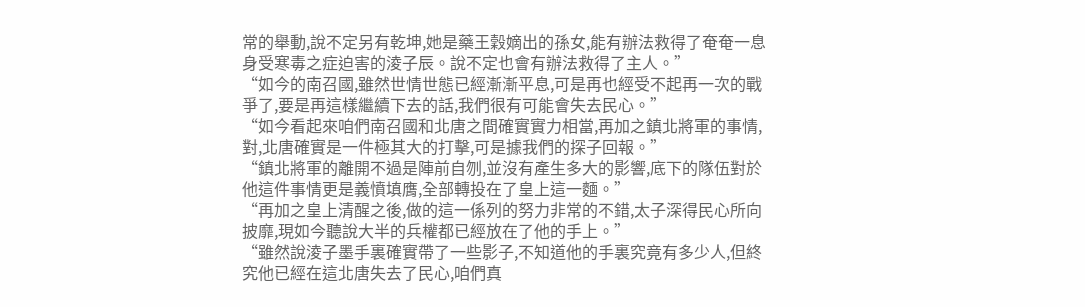常的舉動,說不定另有乾坤,她是藥王穀嫡出的孫女,能有辦法救得了奄奄一息身受寒毒之症迫害的淩子辰。說不定也會有辦法救得了主人。”
“如今的南召國,雖然世情世態已經漸漸平息,可是再也經受不起再一次的戰爭了,要是再這樣繼續下去的話,我們很有可能會失去民心。”
“如今看起來咱們南召國和北唐之間確實實力相當,再加之鎮北將軍的事情,對,北唐確實是一件極其大的打擊,可是據我們的探子回報。”
“鎮北將軍的離開不過是陣前自刎,並沒有產生多大的影響,底下的隊伍對於他這件事情更是義憤填膺,全部轉投在了皇上這一麵。”
“再加之皇上清醒之後,做的這一係列的努力非常的不錯,太子深得民心所向披靡,現如今聽說大半的兵權都已經放在了他的手上。”
“雖然說淩子墨手裏確實帶了一些影子,不知道他的手裏究竟有多少人,但終究他已經在這北唐失去了民心,咱們真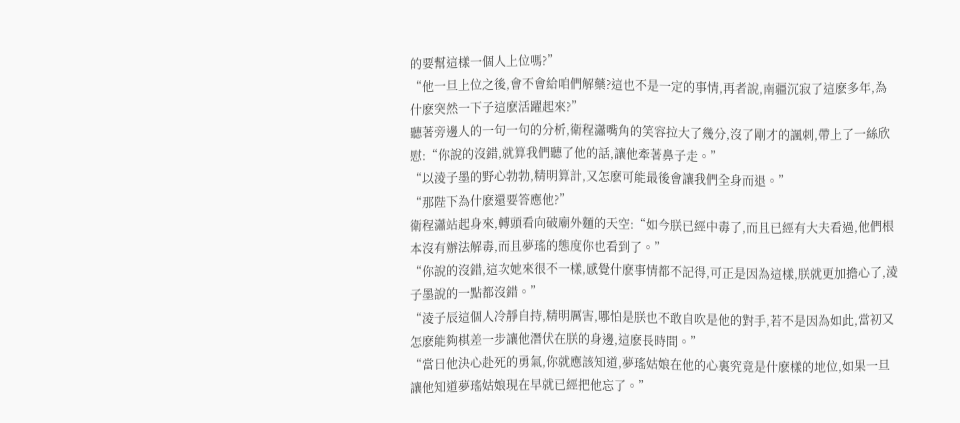的要幫這樣一個人上位嗎?”
“他一旦上位之後,會不會給咱們解藥?這也不是一定的事情,再者說,南疆沉寂了這麽多年,為什麽突然一下子這麽活躍起來?”
聽著旁邊人的一句一句的分析,衛程瀟嘴角的笑容拉大了幾分,沒了剛才的諷刺,帶上了一絲欣慰:“你說的沒錯,就算我們聽了他的話,讓他牽著鼻子走。”
“以淩子墨的野心勃勃,精明算計,又怎麽可能最後會讓我們全身而退。”
“那陛下為什麽還要答應他?”
衛程瀟站起身來,轉頭看向破廟外麵的天空:“如今朕已經中毒了,而且已經有大夫看過,他們根本沒有辦法解毒,而且夢瑤的態度你也看到了。”
“你說的沒錯,這次她來很不一樣,感覺什麽事情都不記得,可正是因為這樣,朕就更加擔心了,淩子墨說的一點都沒錯。”
“淩子辰這個人冷靜自持,精明厲害,哪怕是朕也不敢自吹是他的對手,若不是因為如此,當初又怎麽能夠棋差一步讓他潛伏在朕的身邊,這麽長時間。”
“當日他決心赴死的勇氣,你就應該知道,夢瑤姑娘在他的心裏究竟是什麽樣的地位,如果一旦讓他知道夢瑤姑娘現在早就已經把他忘了。”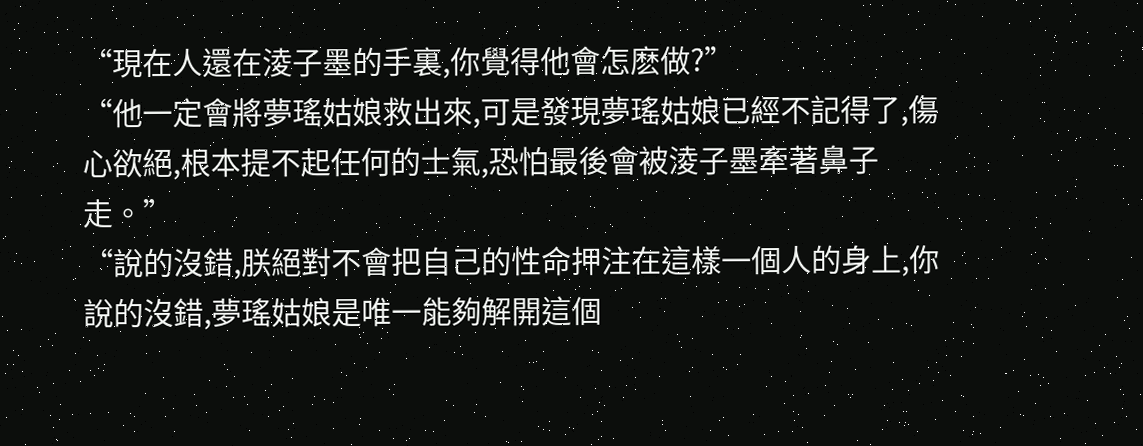“現在人還在淩子墨的手裏,你覺得他會怎麽做?”
“他一定會將夢瑤姑娘救出來,可是發現夢瑤姑娘已經不記得了,傷心欲絕,根本提不起任何的士氣,恐怕最後會被淩子墨牽著鼻子走。”
“說的沒錯,朕絕對不會把自己的性命押注在這樣一個人的身上,你說的沒錯,夢瑤姑娘是唯一能夠解開這個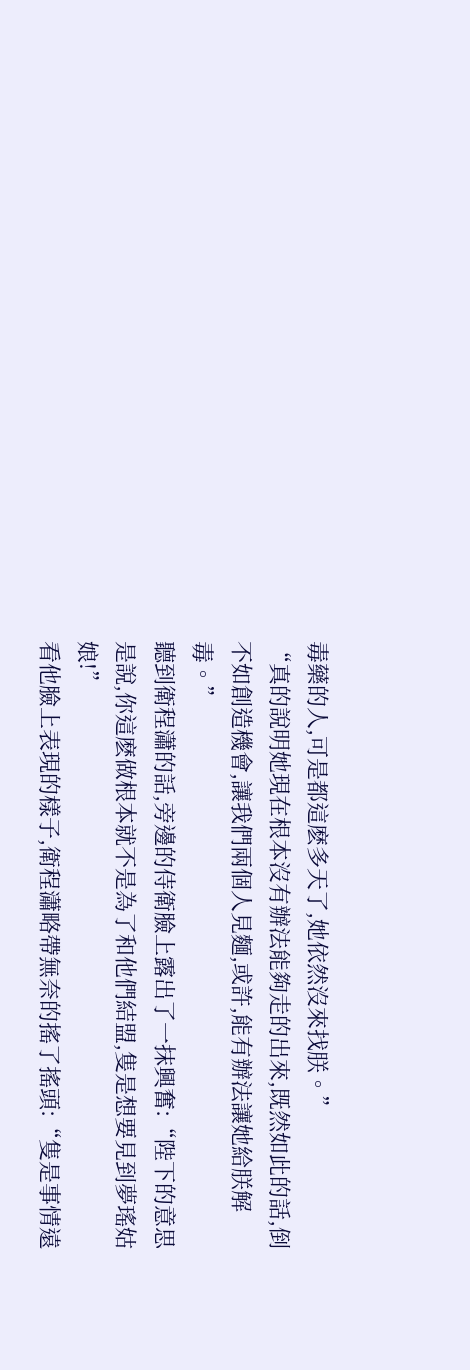毒藥的人,可是都這麽多天了,她依然沒來找朕。”
“真的說明她現在根本沒有辦法能夠走的出來,既然如此的話,倒不如創造機會,讓我們兩個人見麵,或許,能有辦法讓她給朕解毒。”
聽到衛程瀟的話,旁邊的侍衛臉上露出了一抹興奮:“陛下的意思是說,你這麽做根本就不是為了和他們結盟,隻是想要見到夢瑤姑娘!”
看他臉上表現的樣子,衛程瀟略帶無奈的搖了搖頭:“隻是事情遠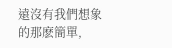遠沒有我們想象的那麽簡單,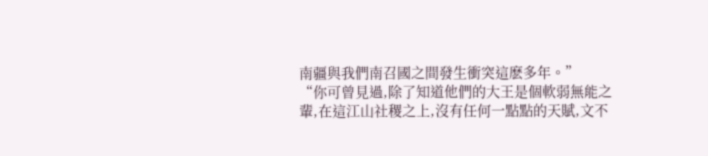南疆與我們南召國之間發生衝突這麽多年。”
“你可曾見過,除了知道他們的大王是個軟弱無能之輩,在這江山社稷之上,沒有任何一點點的天賦,文不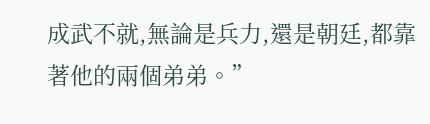成武不就,無論是兵力,還是朝廷,都靠著他的兩個弟弟。”